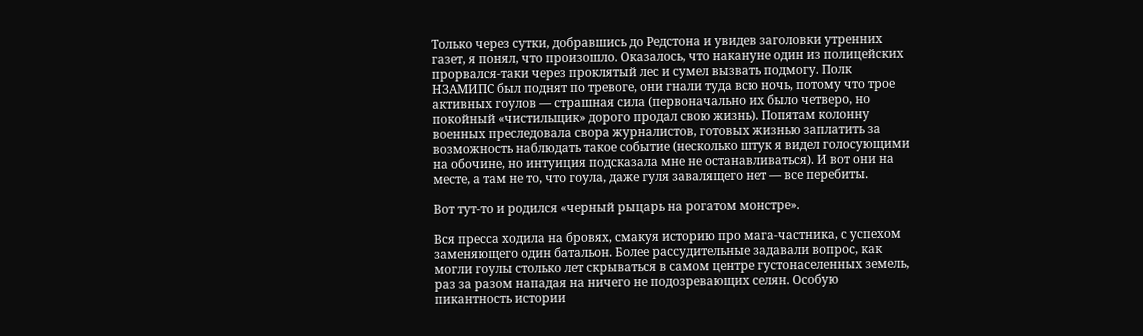Только через сутки, добравшись до Редстона и увидев заголовки утренних газет, я понял, что произошло. Оказалось, что накануне один из полицейских прорвался-таки через проклятый лес и сумел вызвать подмогу. Полк НЗАМИПС был поднят по тревоге, они гнали туда всю ночь, потому что трое активных гоулов — страшная сила (первоначально их было четверо, но покойный «чистильщик» дорого продал свою жизнь). Попятам колонну военных преследовала свора журналистов, готовых жизнью заплатить за возможность наблюдать такое событие (несколько штук я видел голосующими на обочине, но интуиция подсказала мне не останавливаться). И вот они на месте, а там не то, что гоула, даже гуля завалящего нет — все перебиты.

Вот тут-то и родился «черный рыцарь на рогатом монстре».

Вся пресса ходила на бровях, смакуя историю про мага-частника, с успехом заменяющего один батальон. Более рассудительные задавали вопрос, как могли гоулы столько лет скрываться в самом центре густонаселенных земель, раз за разом нападая на ничего не подозревающих селян. Особую пикантность истории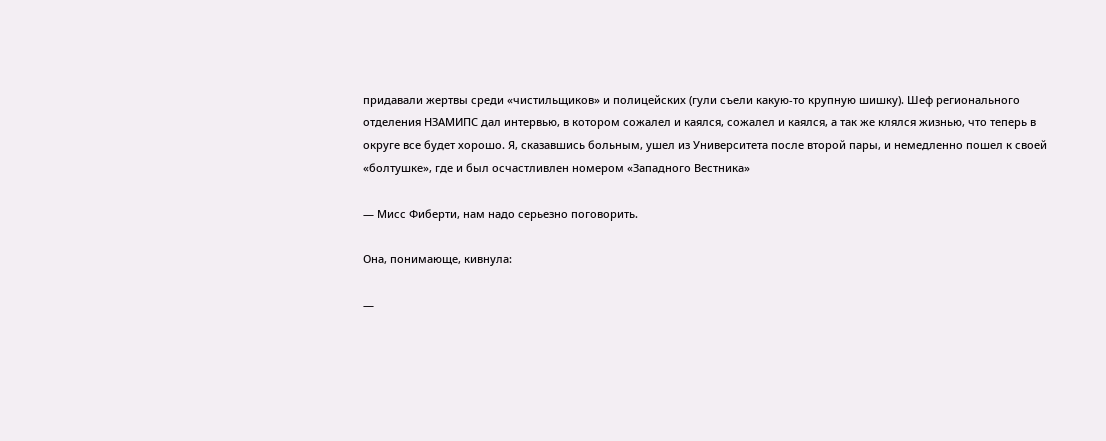придавали жертвы среди «чистильщиков» и полицейских (гули съели какую-то крупную шишку). Шеф регионального отделения НЗАМИПС дал интервью, в котором сожалел и каялся, сожалел и каялся, а так же клялся жизнью, что теперь в округе все будет хорошо. Я, сказавшись больным, ушел из Университета после второй пары, и немедленно пошел к своей «болтушке», где и был осчастливлен номером «Западного Вестника»

— Мисс Фиберти, нам надо серьезно поговорить.

Она, понимающе, кивнула:

—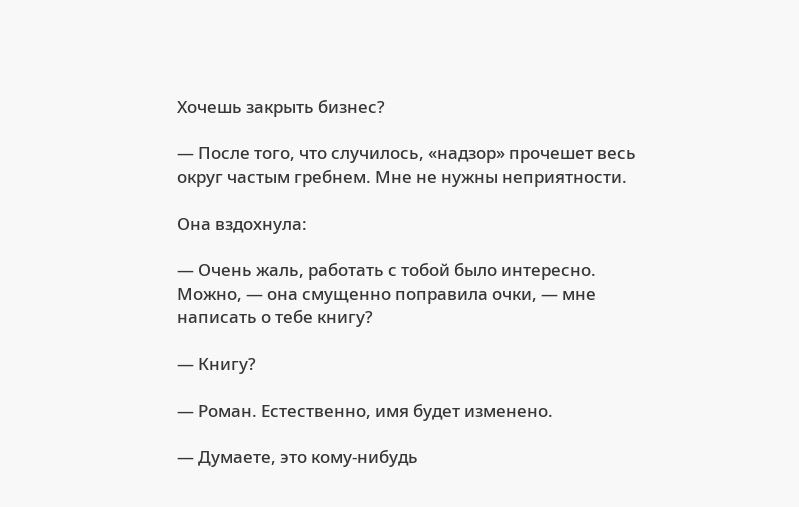Хочешь закрыть бизнес?

— После того, что случилось, «надзор» прочешет весь округ частым гребнем. Мне не нужны неприятности.

Она вздохнула:

— Очень жаль, работать с тобой было интересно. Можно, — она смущенно поправила очки, — мне написать о тебе книгу?

— Книгу?

— Роман. Естественно, имя будет изменено.

— Думаете, это кому-нибудь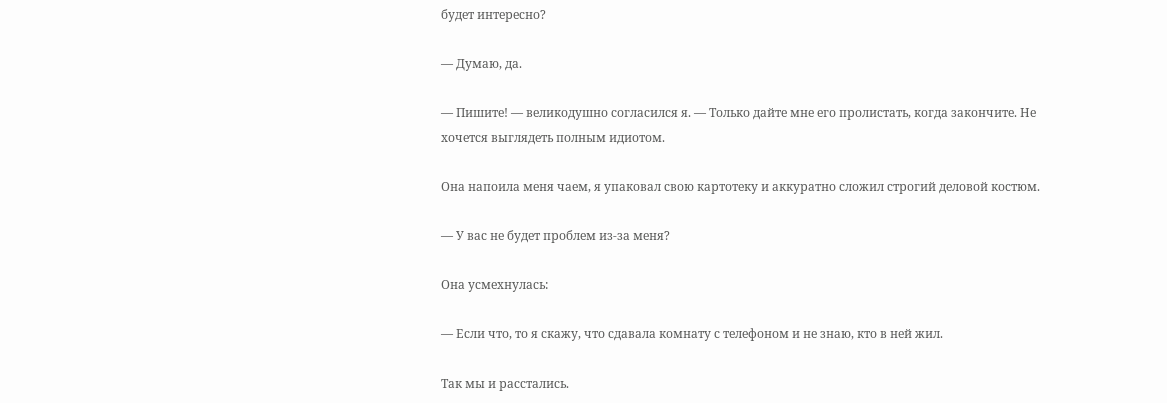будет интересно?

— Думаю, да.

— Пишите! — великодушно согласился я. — Только дайте мне его пролистать, когда закончите. Не хочется выглядеть полным идиотом.

Она напоила меня чаем, я упаковал свою картотеку и аккуратно сложил строгий деловой костюм.

— У вас не будет проблем из-за меня?

Она усмехнулась:

— Если что, то я скажу, что сдавала комнату с телефоном и не знаю, кто в ней жил.

Так мы и расстались.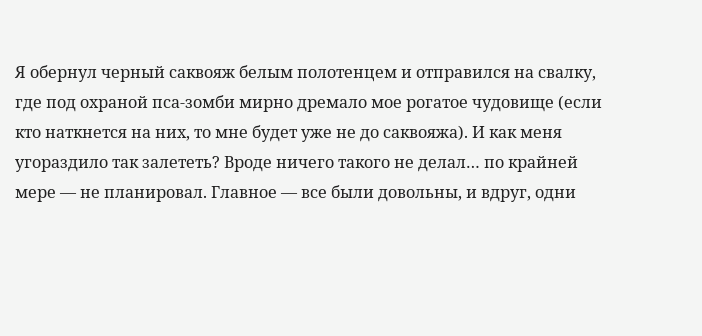Я обернул черный саквояж белым полотенцем и отправился на свалку, где под охраной пса-зомби мирно дремало мое рогатое чудовище (если кто наткнется на них, то мне будет уже не до саквояжа). И как меня угораздило так залететь? Вроде ничего такого не делал… по крайней мере — не планировал. Главное — все были довольны, и вдруг, одни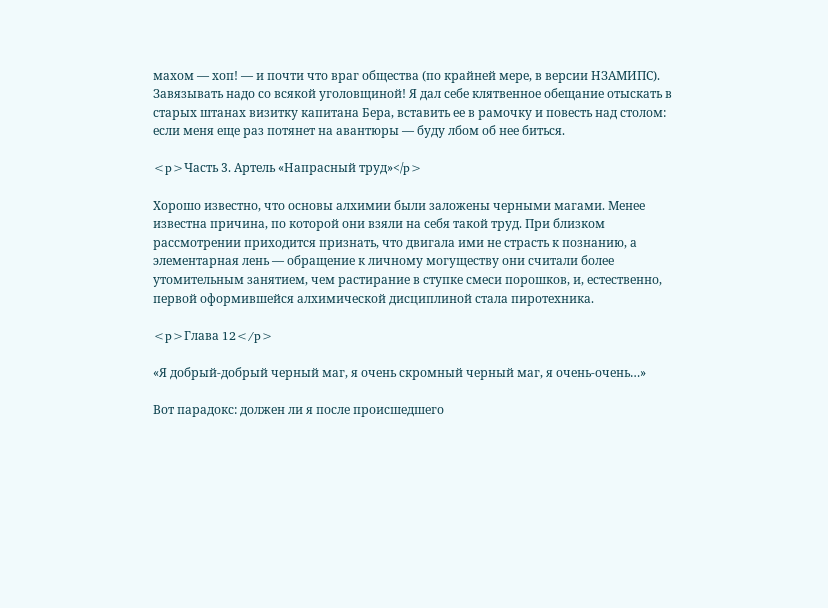махом — хоп! — и почти что враг общества (по крайней мере, в версии НЗАМИПС). Завязывать надо со всякой уголовщиной! Я дал себе клятвенное обещание отыскать в старых штанах визитку капитана Бера, вставить ее в рамочку и повесть над столом: если меня еще раз потянет на авантюры — буду лбом об нее биться.

<p>Часть 3. Артель «Напрасный труд»</p>

Хорошо известно, что основы алхимии были заложены черными магами. Менее известна причина, по которой они взяли на себя такой труд. При близком рассмотрении приходится признать, что двигала ими не страсть к познанию, а элементарная лень — обращение к личному могуществу они считали более утомительным занятием, чем растирание в ступке смеси порошков, и, естественно, первой оформившейся алхимической дисциплиной стала пиротехника.

<p>Глава 12</p>

«Я добрый-добрый черный маг, я очень скромный черный маг, я очень-очень…»

Вот парадокс: должен ли я после происшедшего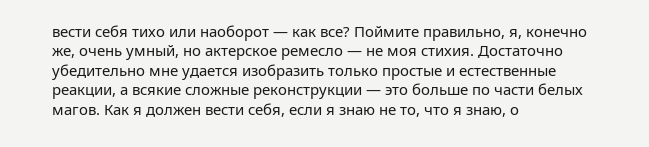вести себя тихо или наоборот — как все? Поймите правильно, я, конечно же, очень умный, но актерское ремесло — не моя стихия. Достаточно убедительно мне удается изобразить только простые и естественные реакции, а всякие сложные реконструкции — это больше по части белых магов. Как я должен вести себя, если я знаю не то, что я знаю, о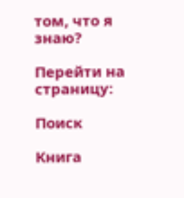том, что я знаю?

Перейти на страницу:

Поиск

Книга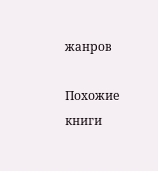жанров

Похожие книги